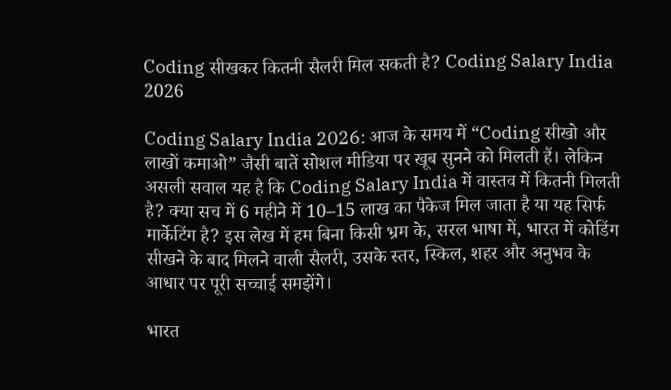Coding सीखकर कितनी सैलरी मिल सकती है? Coding Salary India 2026

Coding Salary India 2026: आज के समय में “Coding सीखो और लाखों कमाओ” जैसी बातें सोशल मीडिया पर खूब सुनने को मिलती हैं। लेकिन असली सवाल यह है कि Coding Salary India में वास्तव में कितनी मिलती है? क्या सच में 6 महीने में 10–15 लाख का पैकेज मिल जाता है या यह सिर्फ मार्केटिंग है? इस लेख में हम बिना किसी भ्रम के, सरल भाषा में, भारत में कोडिंग सीखने के बाद मिलने वाली सैलरी, उसके स्तर, स्किल, शहर और अनुभव के आधार पर पूरी सच्चाई समझेंगे।

भारत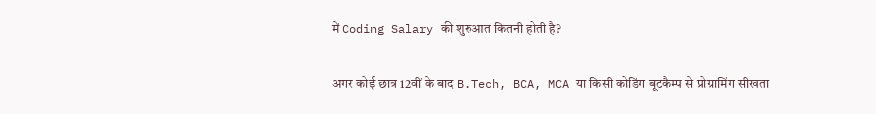में Coding Salary की शुरुआत कितनी होती है?

अगर कोई छात्र 12वीं के बाद B.Tech, BCA, MCA या किसी कोडिंग बूटकैम्प से प्रोग्रामिंग सीखता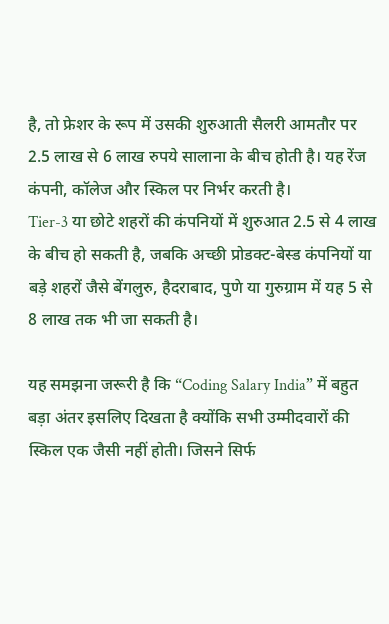है, तो फ्रेशर के रूप में उसकी शुरुआती सैलरी आमतौर पर 2.5 लाख से 6 लाख रुपये सालाना के बीच होती है। यह रेंज कंपनी, कॉलेज और स्किल पर निर्भर करती है।
Tier-3 या छोटे शहरों की कंपनियों में शुरुआत 2.5 से 4 लाख के बीच हो सकती है, जबकि अच्छी प्रोडक्ट-बेस्ड कंपनियों या बड़े शहरों जैसे बेंगलुरु, हैदराबाद, पुणे या गुरुग्राम में यह 5 से 8 लाख तक भी जा सकती है।

यह समझना जरूरी है कि “Coding Salary India” में बहुत बड़ा अंतर इसलिए दिखता है क्योंकि सभी उम्मीदवारों की स्किल एक जैसी नहीं होती। जिसने सिर्फ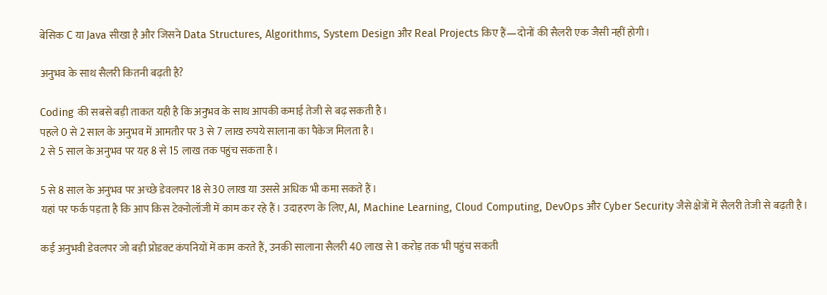बेसिक C या Java सीखा है और जिसने Data Structures, Algorithms, System Design और Real Projects किए हैं—दोनों की सैलरी एक जैसी नहीं होगी।

अनुभव के साथ सैलरी कितनी बढ़ती है?

Coding की सबसे बड़ी ताकत यही है कि अनुभव के साथ आपकी कमाई तेजी से बढ़ सकती है।
पहले 0 से 2 साल के अनुभव में आमतौर पर 3 से 7 लाख रुपये सालाना का पैकेज मिलता है।
2 से 5 साल के अनुभव पर यह 8 से 15 लाख तक पहुंच सकता है।

5 से 8 साल के अनुभव पर अच्छे डेवलपर 18 से 30 लाख या उससे अधिक भी कमा सकते हैं।
यहां पर फर्क पड़ता है कि आप किस टेक्नोलॉजी में काम कर रहे हैं। उदाहरण के लिए, AI, Machine Learning, Cloud Computing, DevOps और Cyber Security जैसे क्षेत्रों में सैलरी तेजी से बढ़ती है।

कई अनुभवी डेवलपर जो बड़ी प्रोडक्ट कंपनियों में काम करते हैं, उनकी सालाना सैलरी 40 लाख से 1 करोड़ तक भी पहुंच सकती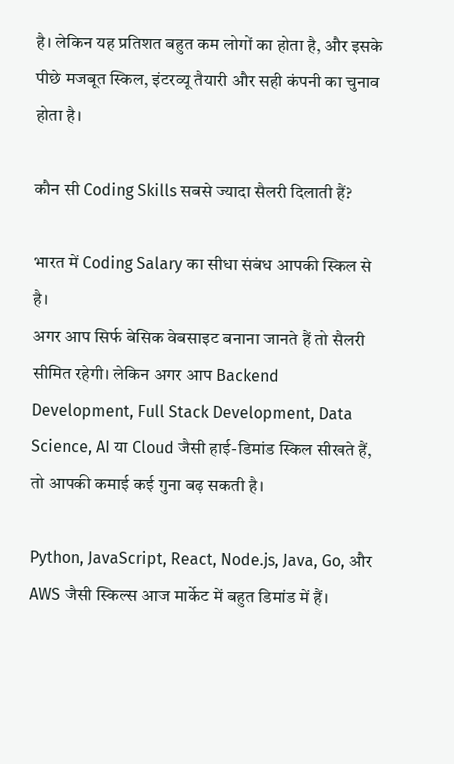है। लेकिन यह प्रतिशत बहुत कम लोगों का होता है, और इसके पीछे मजबूत स्किल, इंटरव्यू तैयारी और सही कंपनी का चुनाव होता है।

कौन सी Coding Skills सबसे ज्यादा सैलरी दिलाती हैं?

भारत में Coding Salary का सीधा संबंध आपकी स्किल से है।
अगर आप सिर्फ बेसिक वेबसाइट बनाना जानते हैं तो सैलरी सीमित रहेगी। लेकिन अगर आप Backend Development, Full Stack Development, Data Science, AI या Cloud जैसी हाई-डिमांड स्किल सीखते हैं, तो आपकी कमाई कई गुना बढ़ सकती है।

Python, JavaScript, React, Node.js, Java, Go, और AWS जैसी स्किल्स आज मार्केट में बहुत डिमांड में हैं।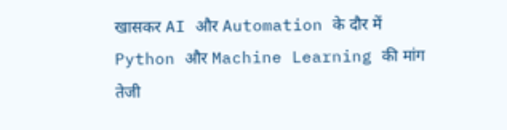खासकर AI और Automation के दौर में Python और Machine Learning की मांग तेजी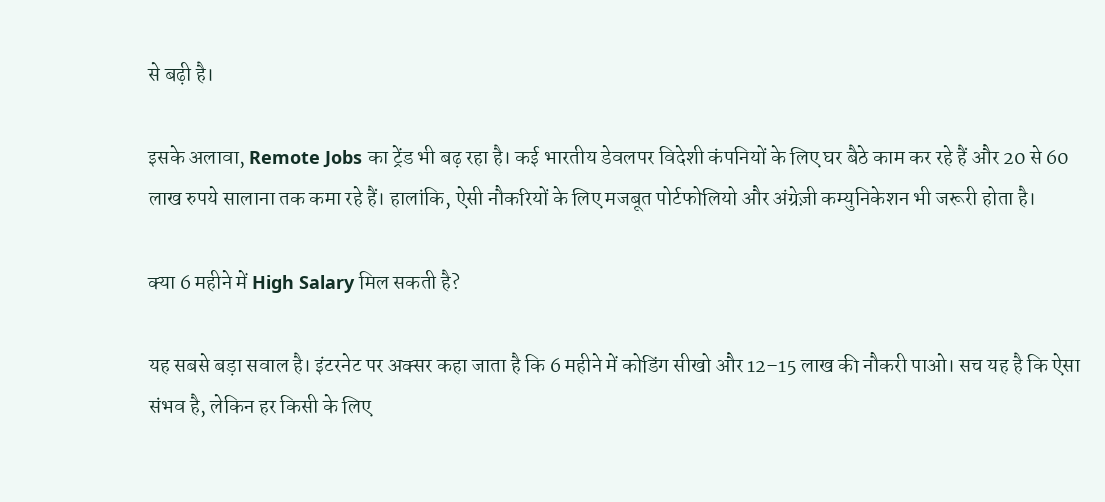से बढ़ी है।

इसके अलावा, Remote Jobs का ट्रेंड भी बढ़ रहा है। कई भारतीय डेवलपर विदेशी कंपनियों के लिए घर बैठे काम कर रहे हैं और 20 से 60 लाख रुपये सालाना तक कमा रहे हैं। हालांकि, ऐसी नौकरियों के लिए मजबूत पोर्टफोलियो और अंग्रेज़ी कम्युनिकेशन भी जरूरी होता है।

क्या 6 महीने में High Salary मिल सकती है?

यह सबसे बड़ा सवाल है। इंटरनेट पर अक्सर कहा जाता है कि 6 महीने में कोडिंग सीखो और 12–15 लाख की नौकरी पाओ। सच यह है कि ऐसा संभव है, लेकिन हर किसी के लिए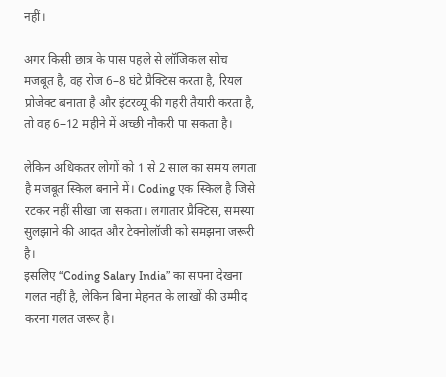नहीं।

अगर किसी छात्र के पास पहले से लॉजिकल सोच मजबूत है, वह रोज 6–8 घंटे प्रैक्टिस करता है, रियल प्रोजेक्ट बनाता है और इंटरव्यू की गहरी तैयारी करता है, तो वह 6–12 महीने में अच्छी नौकरी पा सकता है।

लेकिन अधिकतर लोगों को 1 से 2 साल का समय लगता है मजबूत स्किल बनाने में। Coding एक स्किल है जिसे रटकर नहीं सीखा जा सकता। लगातार प्रैक्टिस, समस्या सुलझाने की आदत और टेक्नोलॉजी को समझना जरूरी है।
इसलिए “Coding Salary India” का सपना देखना गलत नहीं है, लेकिन बिना मेहनत के लाखों की उम्मीद करना गलत जरूर है।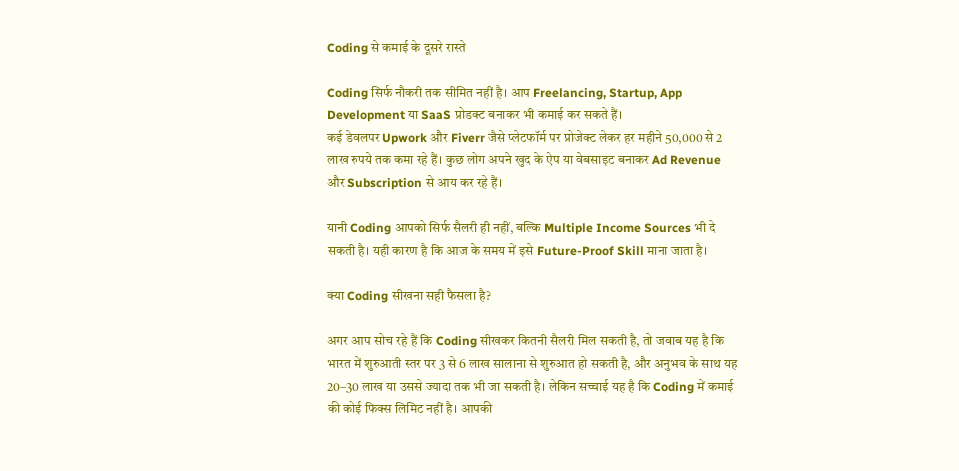Coding से कमाई के दूसरे रास्ते

Coding सिर्फ नौकरी तक सीमित नहीं है। आप Freelancing, Startup, App Development या SaaS प्रोडक्ट बनाकर भी कमाई कर सकते हैं।
कई डेवलपर Upwork और Fiverr जैसे प्लेटफॉर्म पर प्रोजेक्ट लेकर हर महीने 50,000 से 2 लाख रुपये तक कमा रहे हैं। कुछ लोग अपने खुद के ऐप या वेबसाइट बनाकर Ad Revenue और Subscription से आय कर रहे हैं।

यानी Coding आपको सिर्फ सैलरी ही नहीं, बल्कि Multiple Income Sources भी दे सकती है। यही कारण है कि आज के समय में इसे Future-Proof Skill माना जाता है।

क्या Coding सीखना सही फैसला है?

अगर आप सोच रहे हैं कि Coding सीखकर कितनी सैलरी मिल सकती है, तो जवाब यह है कि भारत में शुरुआती स्तर पर 3 से 6 लाख सालाना से शुरुआत हो सकती है, और अनुभव के साथ यह 20–30 लाख या उससे ज्यादा तक भी जा सकती है। लेकिन सच्चाई यह है कि Coding में कमाई की कोई फिक्स लिमिट नहीं है। आपकी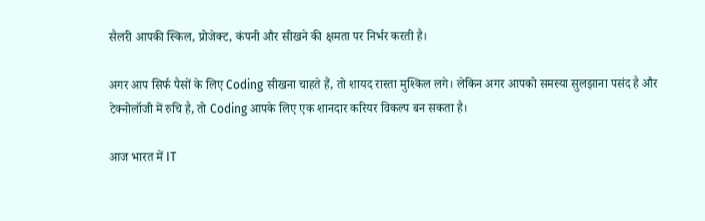सैलरी आपकी स्किल, प्रोजेक्ट, कंपनी और सीखने की क्षमता पर निर्भर करती है।

अगर आप सिर्फ पैसों के लिए Coding सीखना चाहते हैं, तो शायद रास्ता मुश्किल लगे। लेकिन अगर आपको समस्या सुलझाना पसंद है और टेक्नोलॉजी में रुचि है, तो Coding आपके लिए एक शानदार करियर विकल्प बन सकता है।

आज भारत में IT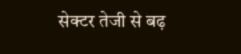सेक्टर तेजी से बढ़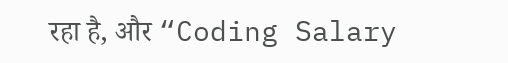रहा है, और “Coding Salary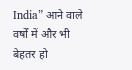India” आने वाले वर्षों में और भी बेहतर हो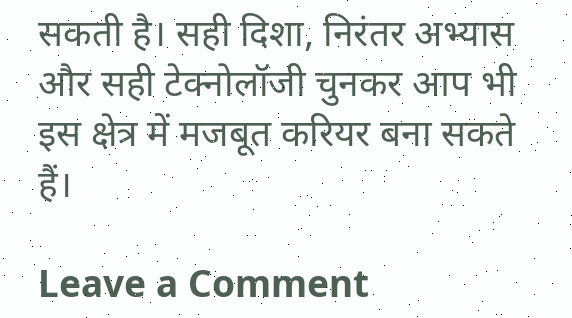सकती है। सही दिशा, निरंतर अभ्यास और सही टेक्नोलॉजी चुनकर आप भी इस क्षेत्र में मजबूत करियर बना सकते हैं।

Leave a Comment